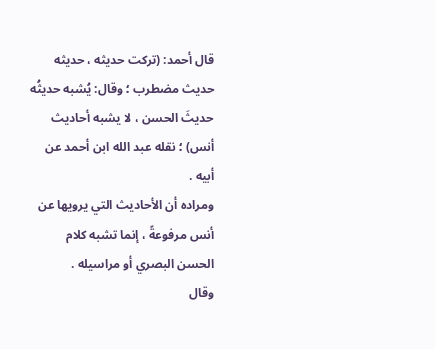قال أحمد: (تركت حديثه ، حديثه حديث مضطرب ؛ وقال: يُشبه حديثُه حديثَ الحسن ، لا يشبه أحاديث أنس) ؛ نقله عبد الله ابن أحمد عن أبيه .
ومراده أن الأحاديث التي يرويها عن أنس مرفوعةً ، إنما تشبه كلام الحسن البصري أو مراسيله .
وقال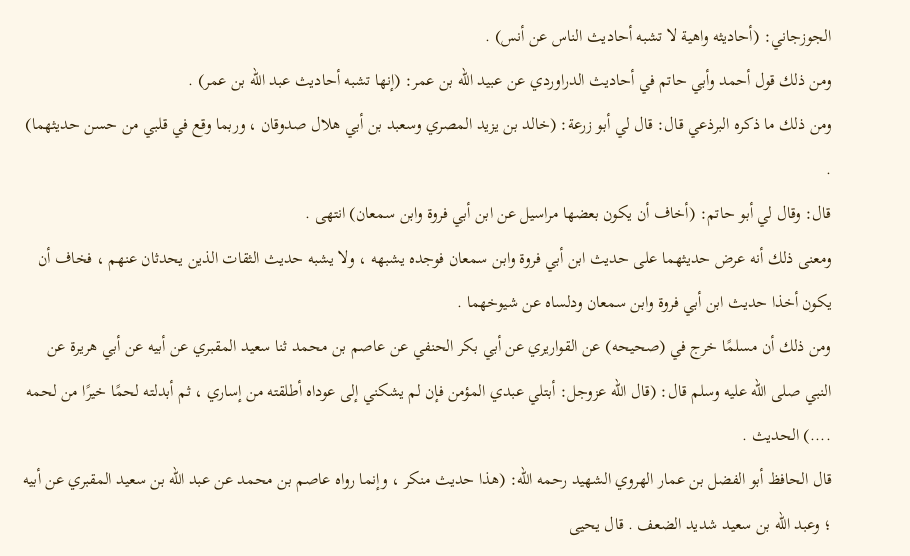الجوزجاني: (أحاديثه واهية لا تشبه أحاديث الناس عن أنس) .
ومن ذلك قول أحمد وأبي حاتم في أحاديث الدراوردي عن عبيد الله بن عمر: (إنها تشبه أحاديث عبد الله بن عمر) .
ومن ذلك ما ذكره البرذعي قال: قال لي أبو زرعة: (خالد بن يزيد المصري وسعبد بن أبي هلال صدوقان ، وربما وقع في قلبي من حسن حديثهما) .
قال: وقال لي أبو حاتم: (أخاف أن يكون بعضها مراسيل عن ابن أبي فروة وابن سمعان) انتهى .
ومعنى ذلك أنه عرض حديثهما على حديث ابن أبي فروة وابن سمعان فوجده يشبهه ، ولا يشبه حديث الثقات الذين يحدثان عنهم ، فخاف أن يكون أخذا حديث ابن أبي فروة وابن سمعان ودلساه عن شيوخهما .
ومن ذلك أن مسلمًا خرج في (صحيحه) عن القواريري عن أبي بكر الحنفي عن عاصم بن محمد ثنا سعيد المقبري عن أبيه عن أبي هريرة عن النبي صلى الله عليه وسلم قال: (قال الله عزوجل: أبتلي عبدي المؤمن فإن لم يشكني إلى عوداه أطلقته من إساري ، ثم أبدلته لحمًا خيرًا من لحمه ....) الحديث .
قال الحافظ أبو الفضل بن عمار الهروي الشهيد رحمه الله: (هذا حديث منكر ، وإنما رواه عاصم بن محمد عن عبد الله بن سعيد المقبري عن أبيه ؛ وعبد الله بن سعيد شديد الضعف . قال يحيى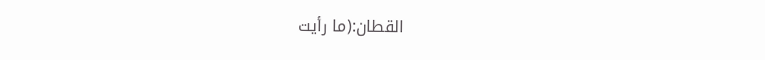القطان:(ما رأيت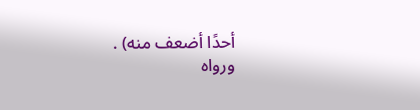أحدًا أضعف منه) .
ورواه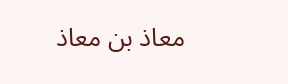معاذ بن معاذ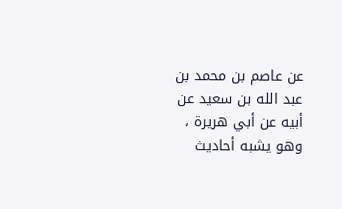عن عاصم بن محمد بن عبد الله بن سعيد عن أبيه عن أبي هريرة ، وهو يشبه أحاديث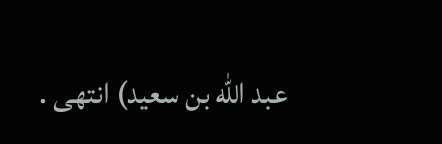عبد الله بن سعيد) انتهى .